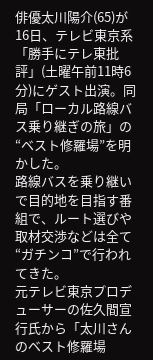俳優太川陽介(65)が16日、テレビ東京系「勝手にテレ東批評」(土曜午前11時6分)にゲスト出演。同局「ローカル路線バス乗り継ぎの旅」の“ベスト修羅場”を明かした。
路線バスを乗り継いで目的地を目指す番組で、ルート選びや取材交渉などは全て“ガチンコ”で行われてきた。
元テレビ東京プロデューサーの佐久間宣行氏から「太川さんのベスト修羅場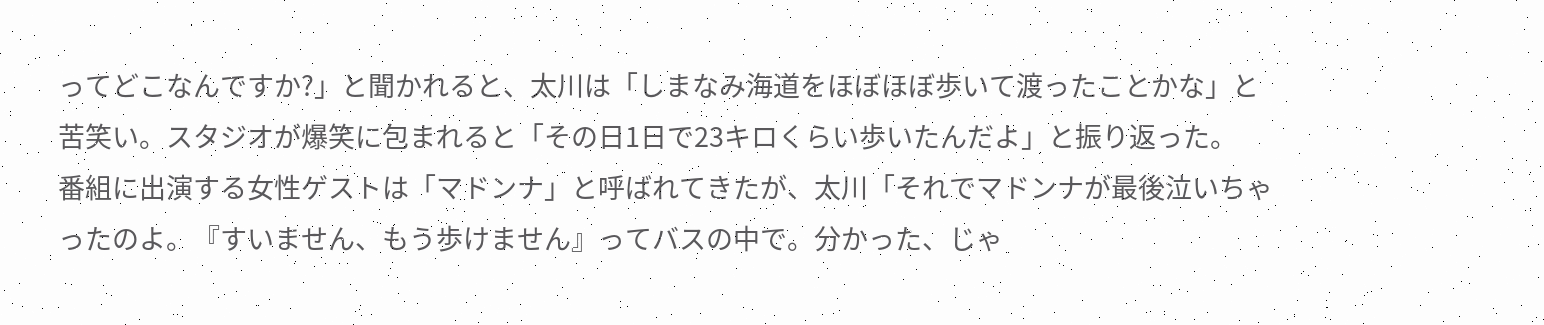ってどこなんですか?」と聞かれると、太川は「しまなみ海道をほぼほぼ歩いて渡ったことかな」と苦笑い。スタジオが爆笑に包まれると「その日1日で23キロくらい歩いたんだよ」と振り返った。
番組に出演する女性ゲストは「マドンナ」と呼ばれてきたが、太川「それでマドンナが最後泣いちゃったのよ。『すいません、もう歩けません』ってバスの中で。分かった、じゃ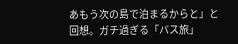あもう次の島で泊まるからと」と回想。ガチ過ぎる「バス旅」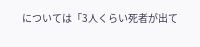については「3人くらい死者が出て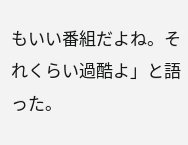もいい番組だよね。それくらい過酷よ」と語った。